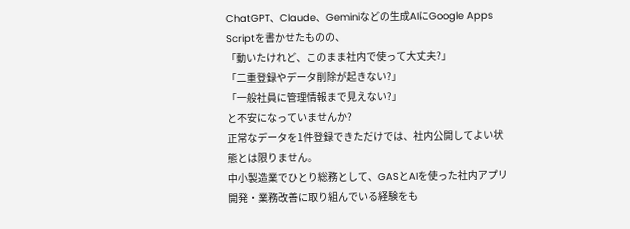ChatGPT、Claude、Geminiなどの生成AIにGoogle Apps Scriptを書かせたものの、
「動いたけれど、このまま社内で使って大丈夫?」
「二重登録やデータ削除が起きない?」
「一般社員に管理情報まで見えない?」
と不安になっていませんか?
正常なデータを1件登録できただけでは、社内公開してよい状態とは限りません。
中小製造業でひとり総務として、GASとAIを使った社内アプリ開発・業務改善に取り組んでいる経験をも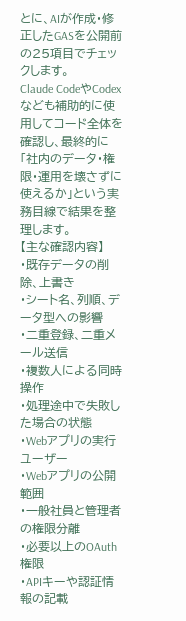とに、AIが作成・修正したGASを公開前の25項目でチェックします。
Claude CodeやCodexなども補助的に使用してコード全体を確認し、最終的に「社内のデータ・権限・運用を壊さずに使えるか」という実務目線で結果を整理します。
【主な確認内容】
・既存データの削除、上書き
・シート名、列順、データ型への影響
・二重登録、二重メール送信
・複数人による同時操作
・処理途中で失敗した場合の状態
・Webアプリの実行ユーザー
・Webアプリの公開範囲
・一般社員と管理者の権限分離
・必要以上のOAuth権限
・APIキーや認証情報の記載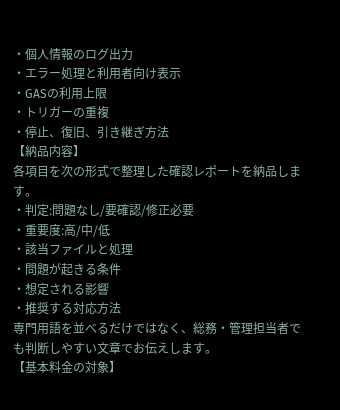・個人情報のログ出力
・エラー処理と利用者向け表示
・GASの利用上限
・トリガーの重複
・停止、復旧、引き継ぎ方法
【納品内容】
各項目を次の形式で整理した確認レポートを納品します。
・判定:問題なし/要確認/修正必要
・重要度:高/中/低
・該当ファイルと処理
・問題が起きる条件
・想定される影響
・推奨する対応方法
専門用語を並べるだけではなく、総務・管理担当者でも判断しやすい文章でお伝えします。
【基本料金の対象】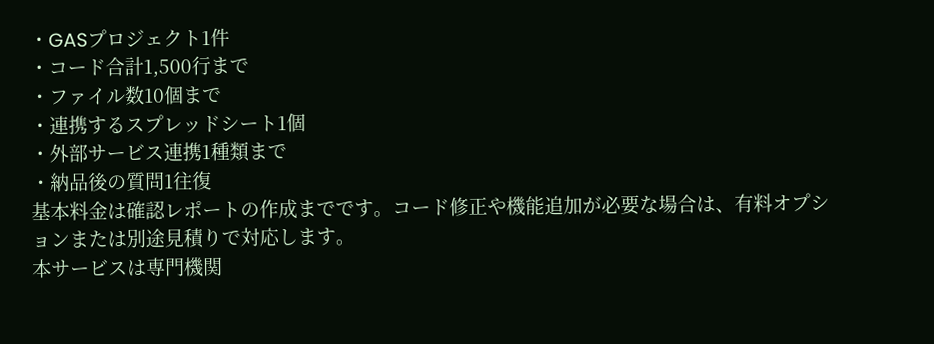・GASプロジェクト1件
・コード合計1,500行まで
・ファイル数10個まで
・連携するスプレッドシート1個
・外部サービス連携1種類まで
・納品後の質問1往復
基本料金は確認レポートの作成までです。コード修正や機能追加が必要な場合は、有料オプションまたは別途見積りで対応します。
本サービスは専門機関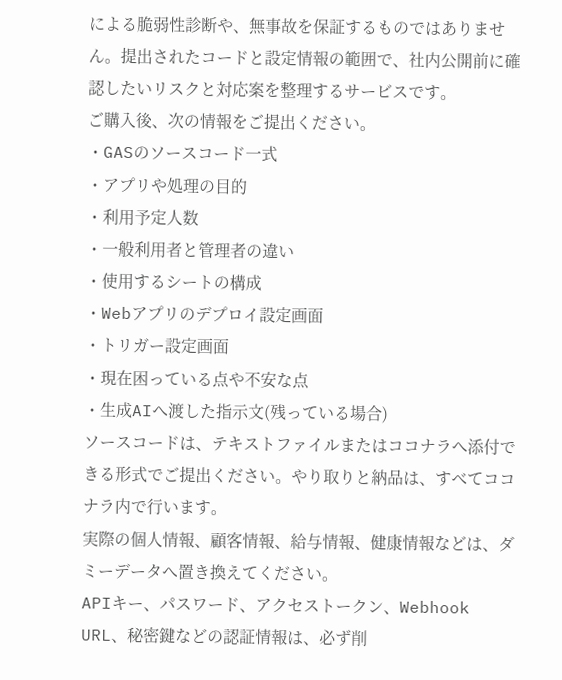による脆弱性診断や、無事故を保証するものではありません。提出されたコードと設定情報の範囲で、社内公開前に確認したいリスクと対応案を整理するサービスです。
ご購入後、次の情報をご提出ください。
・GASのソースコード一式
・アプリや処理の目的
・利用予定人数
・一般利用者と管理者の違い
・使用するシートの構成
・Webアプリのデプロイ設定画面
・トリガー設定画面
・現在困っている点や不安な点
・生成AIへ渡した指示文(残っている場合)
ソースコードは、テキストファイルまたはココナラへ添付できる形式でご提出ください。やり取りと納品は、すべてココナラ内で行います。
実際の個人情報、顧客情報、給与情報、健康情報などは、ダミーデータへ置き換えてください。
APIキー、パスワード、アクセストークン、Webhook URL、秘密鍵などの認証情報は、必ず削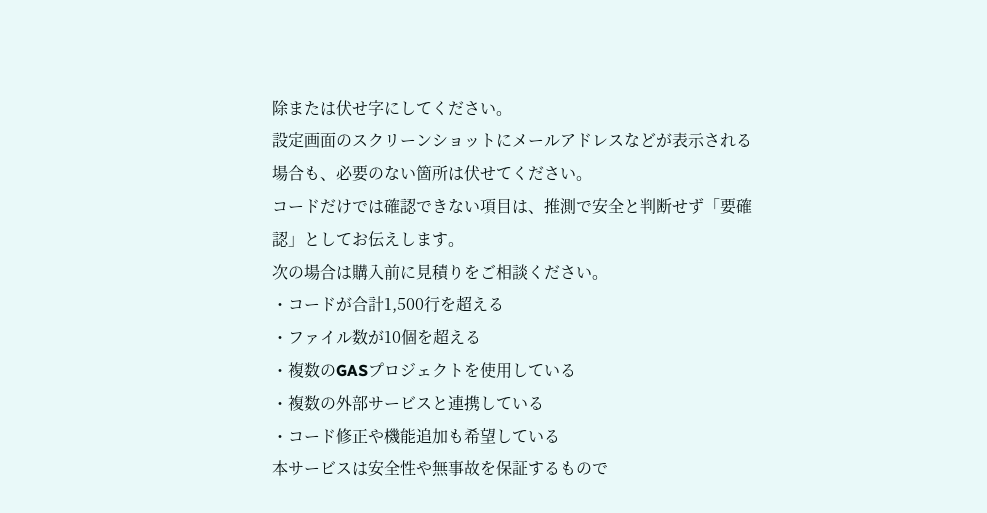除または伏せ字にしてください。
設定画面のスクリーンショットにメールアドレスなどが表示される場合も、必要のない箇所は伏せてください。
コードだけでは確認できない項目は、推測で安全と判断せず「要確認」としてお伝えします。
次の場合は購入前に見積りをご相談ください。
・コードが合計1,500行を超える
・ファイル数が10個を超える
・複数のGASプロジェクトを使用している
・複数の外部サービスと連携している
・コード修正や機能追加も希望している
本サービスは安全性や無事故を保証するもので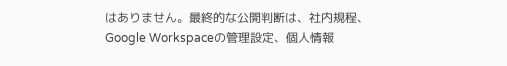はありません。最終的な公開判断は、社内規程、Google Workspaceの管理設定、個人情報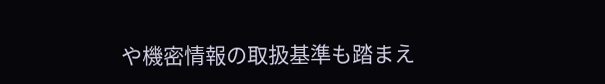や機密情報の取扱基準も踏まえ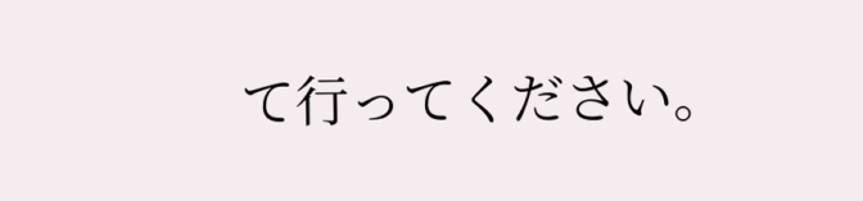て行ってください。